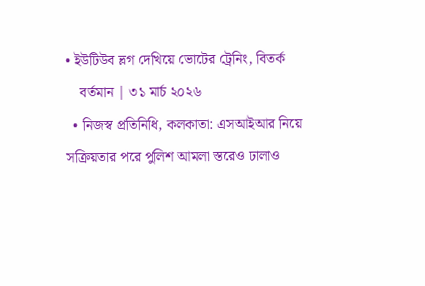• ইউটিউব ভ্লগ দেখিয়ে ভোটের ট্রেনিং, বিতর্ক
    বর্তমান | ৩১ মার্চ ২০২৬
  • নিজস্ব প্রতিনিধি, কলকাতা: এসআইআর নিয়ে সক্রিয়তার পরে পুলিশ আমলা স্তরেও ঢালাও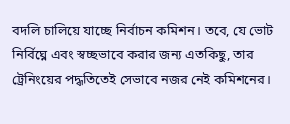বদলি চালিয়ে যাচ্ছে নির্বাচন কমিশন। তবে, যে ভোট নির্বিঘ্নে এবং স্বচ্ছভাবে করার জন্য এতকিছু, তার ট্রেনিংয়ের পদ্ধতিতেই সেভাবে নজর নেই কমিশনের।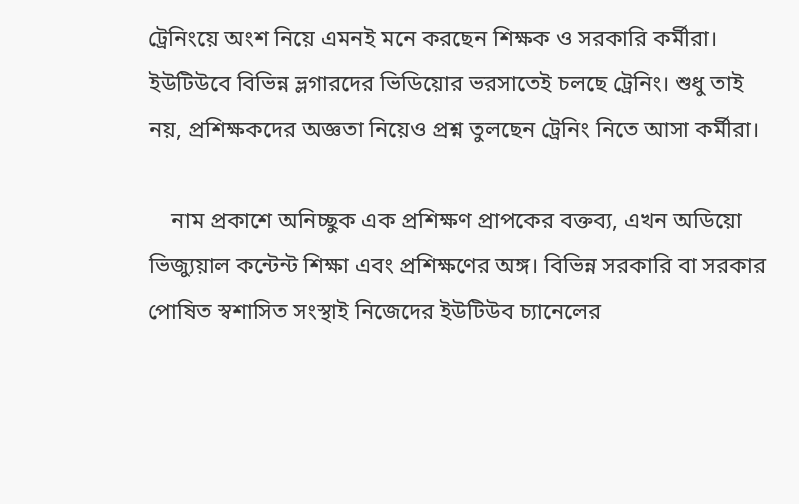ট্রেনিংয়ে অংশ নিয়ে এমনই মনে করছেন শিক্ষক ও সরকারি কর্মীরা। ইউটিউবে বিভিন্ন ভ্লগারদের ভিডিয়োর ভরসাতেই চলছে ট্রেনিং। শুধু তাই নয়, প্রশিক্ষকদের অজ্ঞতা নিয়েও প্রশ্ন তুলছেন ট্রেনিং নিতে আসা কর্মীরা।

    নাম প্রকাশে অনিচ্ছুক এক প্রশিক্ষণ প্রাপকের বক্তব্য, এখন অডিয়ো ভিজ্যুয়াল কন্টেন্ট শিক্ষা এবং প্রশিক্ষণের অঙ্গ। বিভিন্ন সরকারি বা সরকার পোষিত স্বশাসিত সংস্থাই নিজেদের ইউটিউব চ্যানেলের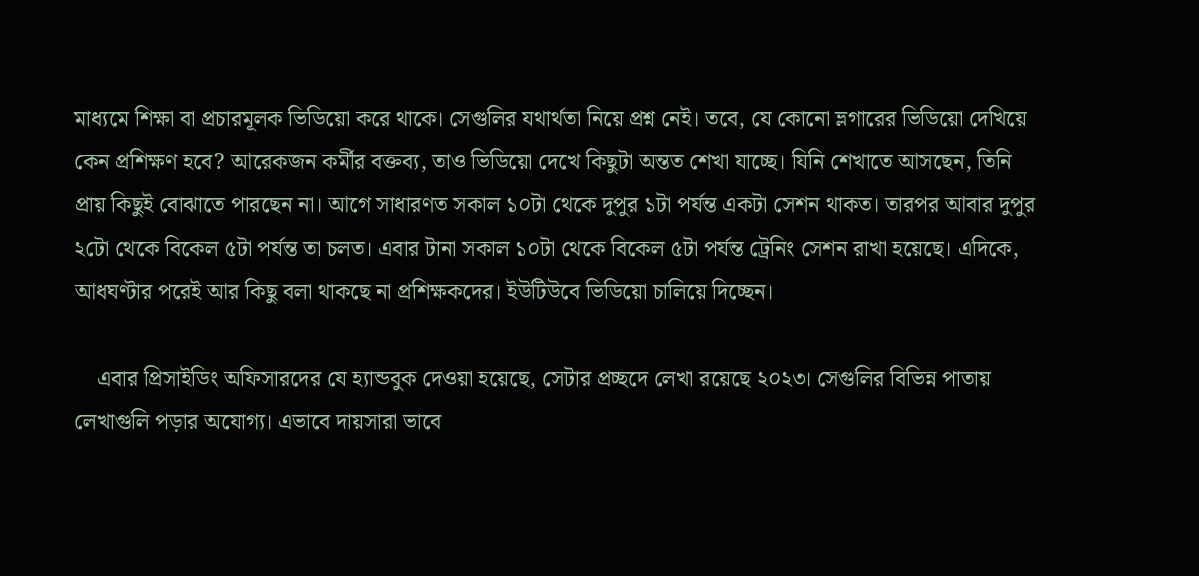মাধ্যমে শিক্ষা বা প্রচারমূলক ভিডিয়ো করে থাকে। সেগুলির যথার্থতা নিয়ে প্রশ্ন নেই। তবে, যে কোনো ভ্লগারের ভিডিয়ো দেখিয়ে কেন প্রশিক্ষণ হবে? আরেকজন কর্মীর বক্তব্য, তাও ভিডিয়ো দেখে কিছুটা অন্তত শেখা যাচ্ছে। যিনি শেখাতে আসছেন, তিনি প্রায় কিছুই বোঝাতে পারছেন না। আগে সাধারণত সকাল ১০টা থেকে দুপুর ১টা পর্যন্ত একটা সেশন থাকত। তারপর আবার দুপুর ২টো থেকে বিকেল ৫টা পর্যন্ত তা চলত। এবার টানা সকাল ১০টা থেকে বিকেল ৫টা পর্যন্ত ট্রেনিং সেশন রাখা হয়েছে। এদিকে, আধঘণ্টার পরেই আর কিছু বলা থাকছে না প্রশিক্ষকদের। ইউটিউবে ভিডিয়ো চালিয়ে দিচ্ছেন।

    এবার প্রিসাইডিং অফিসারদের যে হ্যান্ডবুক দেওয়া হয়েছে, সেটার প্রচ্ছদে লেখা রয়েছে ২০২৩। সেগুলির বিভিন্ন পাতায় লেখাগুলি পড়ার অযোগ্য। এভাবে দায়সারা ভাবে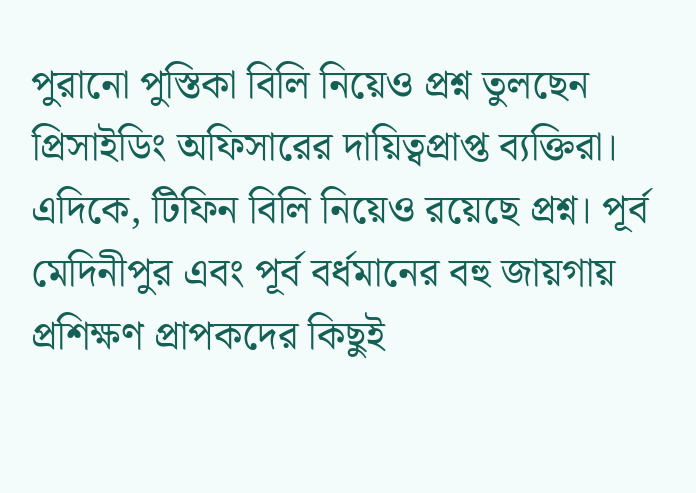পুরানো পুস্তিকা বিলি নিয়েও প্রশ্ন তুলছেন প্রিসাইডিং অফিসারের দায়িত্বপ্রাপ্ত ব্যক্তিরা। এদিকে, টিফিন বিলি নিয়েও রয়েছে প্রশ্ন। পূর্ব মেদিনীপুর এবং পূর্ব বর্ধমানের বহু জায়গায় প্রশিক্ষণ প্রাপকদের কিছুই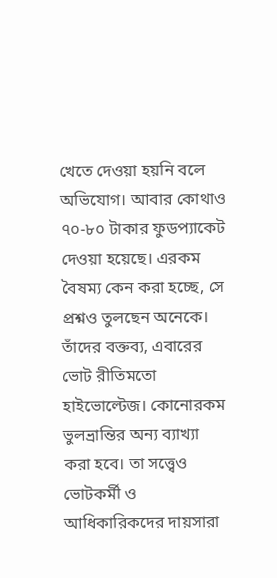খেতে দেওয়া হয়নি বলে অভিযোগ। আবার কোথাও ৭০-৮০ টাকার ফুডপ্যাকেট দেওয়া হয়েছে। এরকম বৈষম্য কেন করা হচ্ছে, সে প্রশ্নও তুলছেন অনেকে। তাঁদের বক্তব্য, এবারের ভোট রীতিমতো হাইভোল্টেজ। কোনোরকম ভুলভ্রান্তির অন্য ব্যাখ্যা করা হবে। তা সত্ত্বেও ভোটকর্মী ও আধিকারিকদের দায়সারা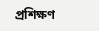প্রশিক্ষণ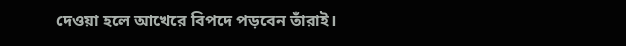দেওয়া হলে আখেরে বিপদে পড়বেন তাঁরাই।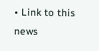• Link to this news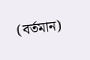(বর্তমান)